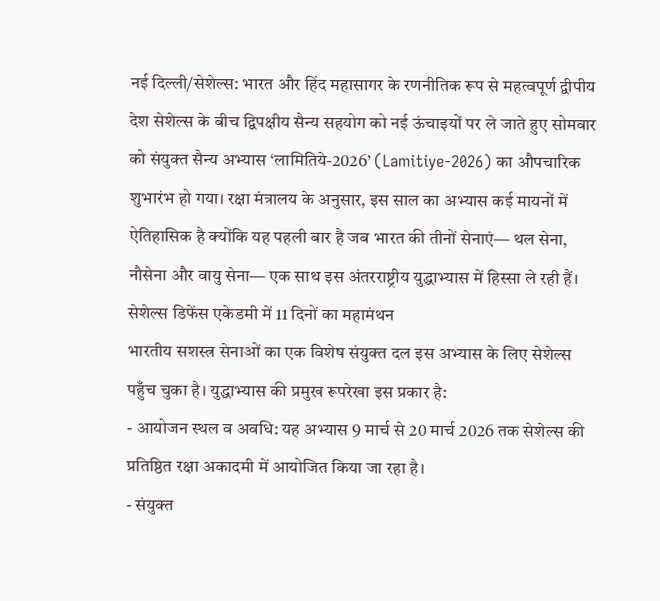नई दिल्ली/सेशेल्स: भारत और हिंद महासागर के रणनीतिक रूप से महत्वपूर्ण द्वीपीय देश सेशेल्स के बीच द्विपक्षीय सैन्य सहयोग को नई ऊंचाइयों पर ले जाते हुए सोमवार को संयुक्त सैन्य अभ्यास ‘लामितिये-2026’ (Lamitiye-2026) का औपचारिक शुभारंभ हो गया। रक्षा मंत्रालय के अनुसार, इस साल का अभ्यास कई मायनों में ऐतिहासिक है क्योंकि यह पहली बार है जब भारत की तीनों सेनाएं— थल सेना, नौसेना और वायु सेना— एक साथ इस अंतरराष्ट्रीय युद्धाभ्यास में हिस्सा ले रही हैं।
सेशेल्स डिफेंस एकेडमी में 11 दिनों का महामंथन
भारतीय सशस्त्र सेनाओं का एक विशेष संयुक्त दल इस अभ्यास के लिए सेशेल्स पहुँच चुका है। युद्धाभ्यास की प्रमुख रूपरेखा इस प्रकार है:
- आयोजन स्थल व अवधि: यह अभ्यास 9 मार्च से 20 मार्च 2026 तक सेशेल्स की प्रतिष्ठित रक्षा अकादमी में आयोजित किया जा रहा है।
- संयुक्त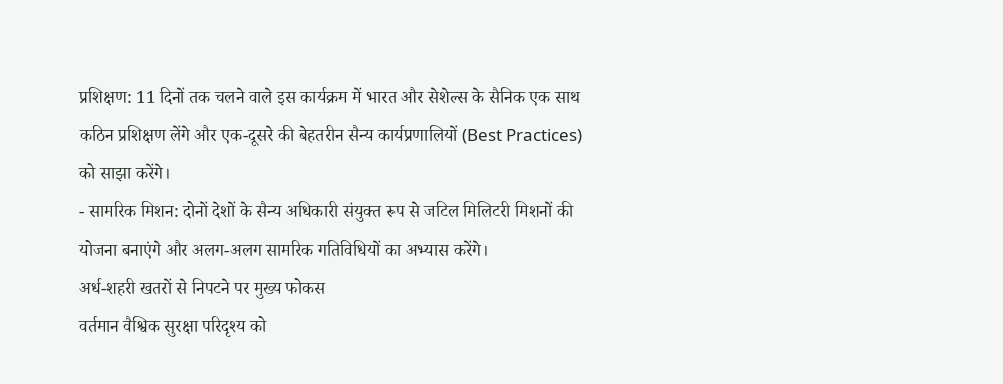प्रशिक्षण: 11 दिनों तक चलने वाले इस कार्यक्रम में भारत और सेशेल्स के सैनिक एक साथ कठिन प्रशिक्षण लेंगे और एक-दूसरे की बेहतरीन सैन्य कार्यप्रणालियों (Best Practices) को साझा करेंगे।
- सामरिक मिशन: दोनों देशों के सैन्य अधिकारी संयुक्त रूप से जटिल मिलिटरी मिशनों की योजना बनाएंगे और अलग-अलग सामरिक गतिविधियों का अभ्यास करेंगे।
अर्ध-शहरी खतरों से निपटने पर मुख्य फोकस
वर्तमान वैश्विक सुरक्षा परिदृश्य को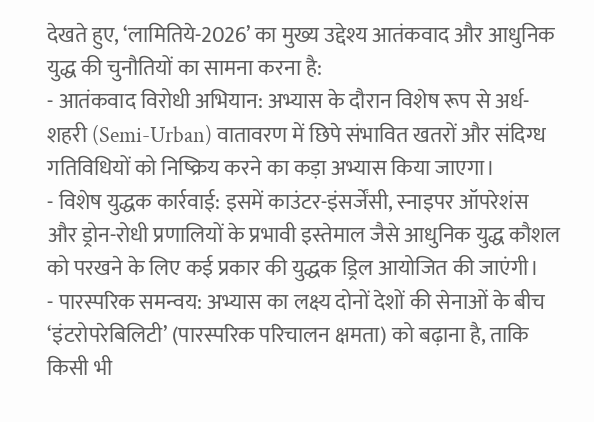देखते हुए, ‘लामितिये-2026’ का मुख्य उद्देश्य आतंकवाद और आधुनिक युद्ध की चुनौतियों का सामना करना है:
- आतंकवाद विरोधी अभियान: अभ्यास के दौरान विशेष रूप से अर्ध-शहरी (Semi-Urban) वातावरण में छिपे संभावित खतरों और संदिग्ध गतिविधियों को निष्क्रिय करने का कड़ा अभ्यास किया जाएगा।
- विशेष युद्धक कार्रवाई: इसमें काउंटर-इंसर्जेंसी, स्नाइपर ऑपरेशंस और ड्रोन-रोधी प्रणालियों के प्रभावी इस्तेमाल जैसे आधुनिक युद्ध कौशल को परखने के लिए कई प्रकार की युद्धक ड्रिल आयोजित की जाएंगी।
- पारस्परिक समन्वय: अभ्यास का लक्ष्य दोनों देशों की सेनाओं के बीच ‘इंटरोपरेबिलिटी’ (पारस्परिक परिचालन क्षमता) को बढ़ाना है, ताकि किसी भी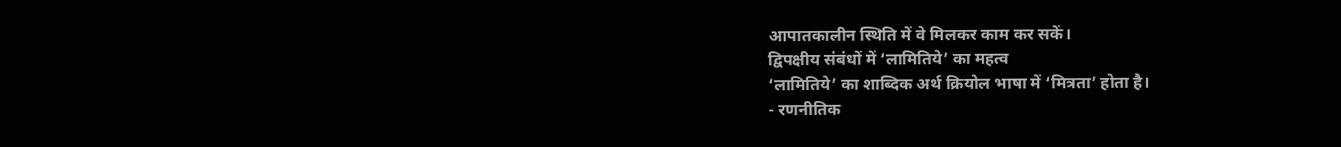आपातकालीन स्थिति में वे मिलकर काम कर सकें।
द्विपक्षीय संबंधों में ‘लामितिये’ का महत्व
‘लामितिये’ का शाब्दिक अर्थ क्रियोल भाषा में ‘मित्रता’ होता है।
- रणनीतिक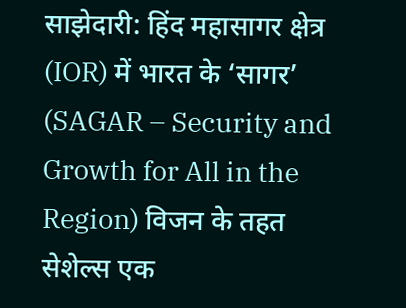साझेदारी: हिंद महासागर क्षेत्र (IOR) में भारत के ‘सागर’ (SAGAR – Security and Growth for All in the Region) विजन के तहत सेशेल्स एक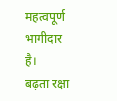महत्वपूर्ण भागीदार है।
बढ़ता रक्षा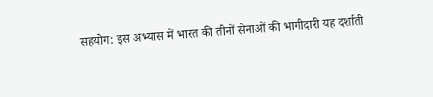सहयोग: इस अभ्यास में भारत की तीनों सेनाओं की भागीदारी यह दर्शाती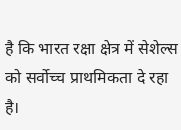है कि भारत रक्षा क्षेत्र में सेशेल्स को सर्वोच्च प्राथमिकता दे रहा है।